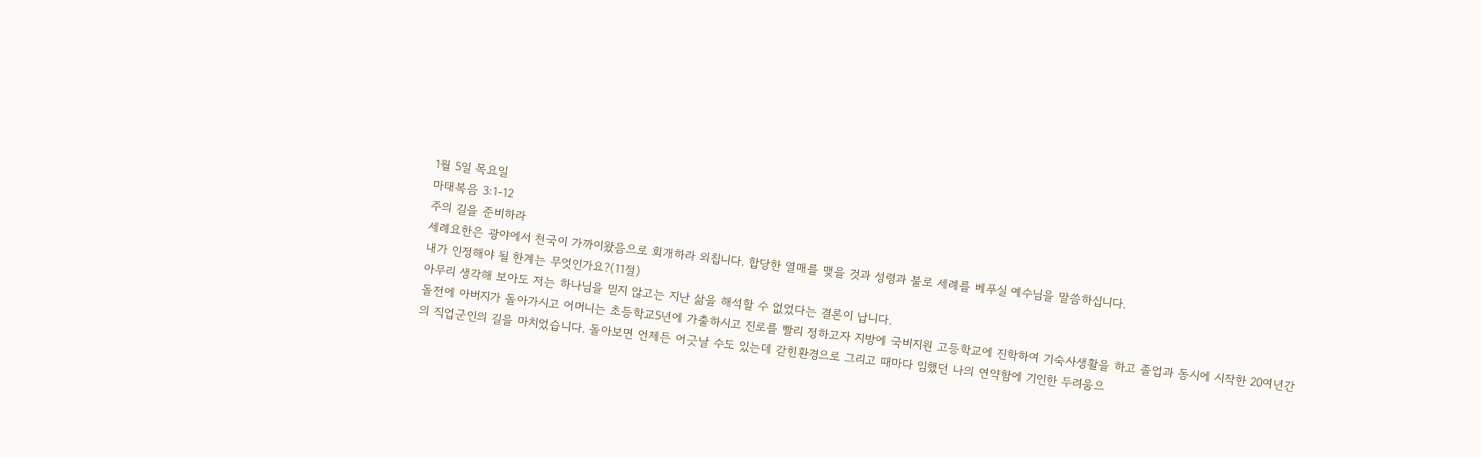1월 5일 목요일
마태복음 3:1-12
주의 길을 준비하라
세례요한은 광야에서 천국이 가까이왔음으로 회개하라 외칩니다. 합당한 열매를 맺을 것과 성령과 불로 세례를 베푸실 예수님을 말씀하십니다.
내가 인정해야 될 한계는 무엇인가요?(11절)
아무리 생각해 보아도 저는 하나님을 믿지 않고는 지난 삶을 해석할 수 없었다는 결론이 납니다.
돌전에 아버지가 돌아가시고 어머니는 초등학교5년에 가출하시고 진로를 빨리 정하고자 지방에 국비지원 고등학교에 진학하여 기숙사생활을 하고 졸업과 동시에 시작한 20여년간의 직업군인의 길을 마치었습니다. 돌아보면 언제든 어긋날 수도 있는데 갇힌환경으로 그리고 때마다 임했던 나의 연약함에 기인한 두려움으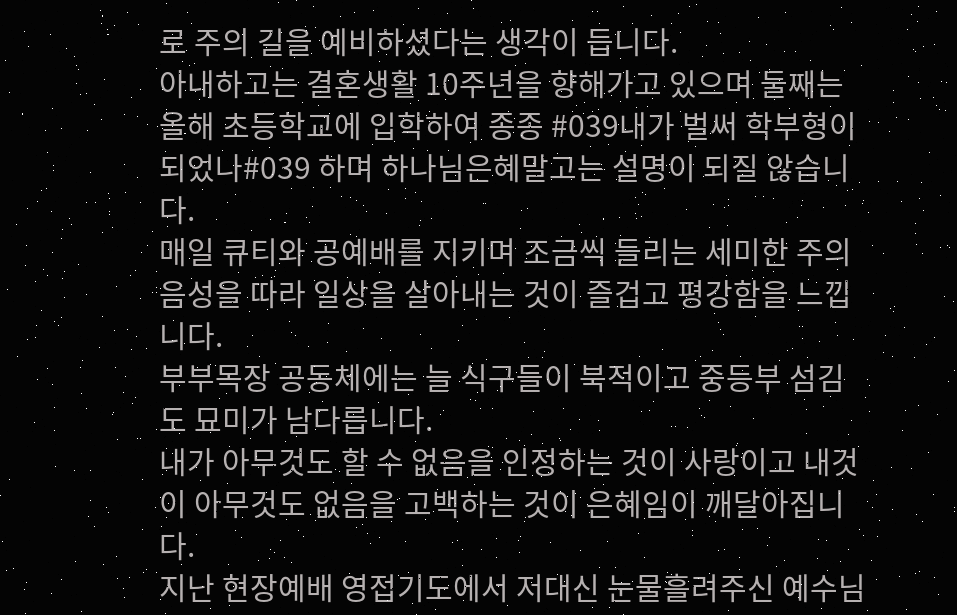로 주의 길을 예비하셨다는 생각이 듭니다.
아내하고는 결혼생활 10주년을 향해가고 있으며 둘째는 올해 초등학교에 입학하여 종종 #039내가 벌써 학부형이 되었나#039 하며 하나님은혜말고는 설명이 되질 않습니다.
매일 큐티와 공예배를 지키며 조금씩 들리는 세미한 주의 음성을 따라 일상을 살아내는 것이 즐겁고 평강함을 느낍니다.
부부목장 공동체에는 늘 식구들이 북적이고 중등부 섬김도 묘미가 남다릅니다.
내가 아무것도 할 수 없음을 인정하는 것이 사랑이고 내것이 아무것도 없음을 고백하는 것이 은혜임이 깨달아집니다.
지난 현장예배 영접기도에서 저대신 눈물흘려주신 예수님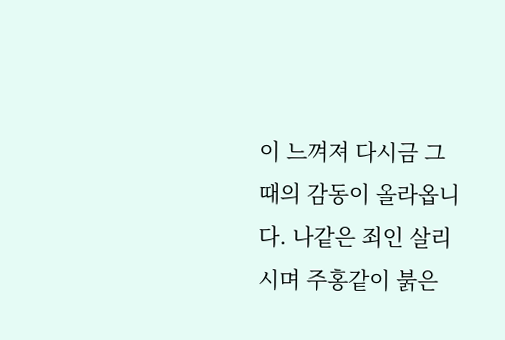이 느껴져 다시금 그때의 감동이 올라옵니다. 나같은 죄인 살리시며 주홍같이 붉은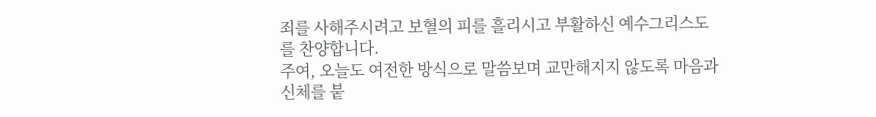죄를 사해주시려고 보혈의 피를 흘리시고 부활하신 예수그리스도를 찬양합니다.
주여, 오늘도 여전한 방식으로 말씀보며 교만해지지 않도록 마음과 신체를 붙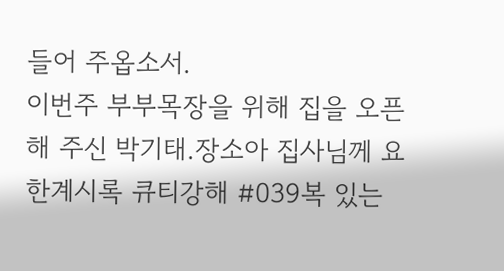들어 주옵소서.
이번주 부부목장을 위해 집을 오픈해 주신 박기태.장소아 집사님께 요한계시록 큐티강해 #039복 있는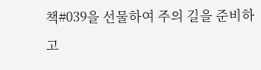책#039을 선물하여 주의 길을 준비하고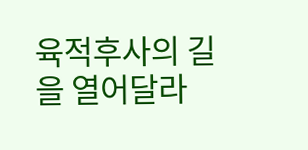육적후사의 길을 열어달라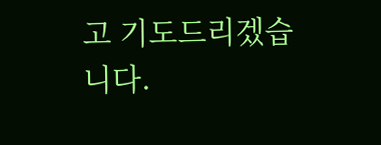고 기도드리겠습니다.